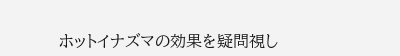ホットイナズマの効果を疑問視し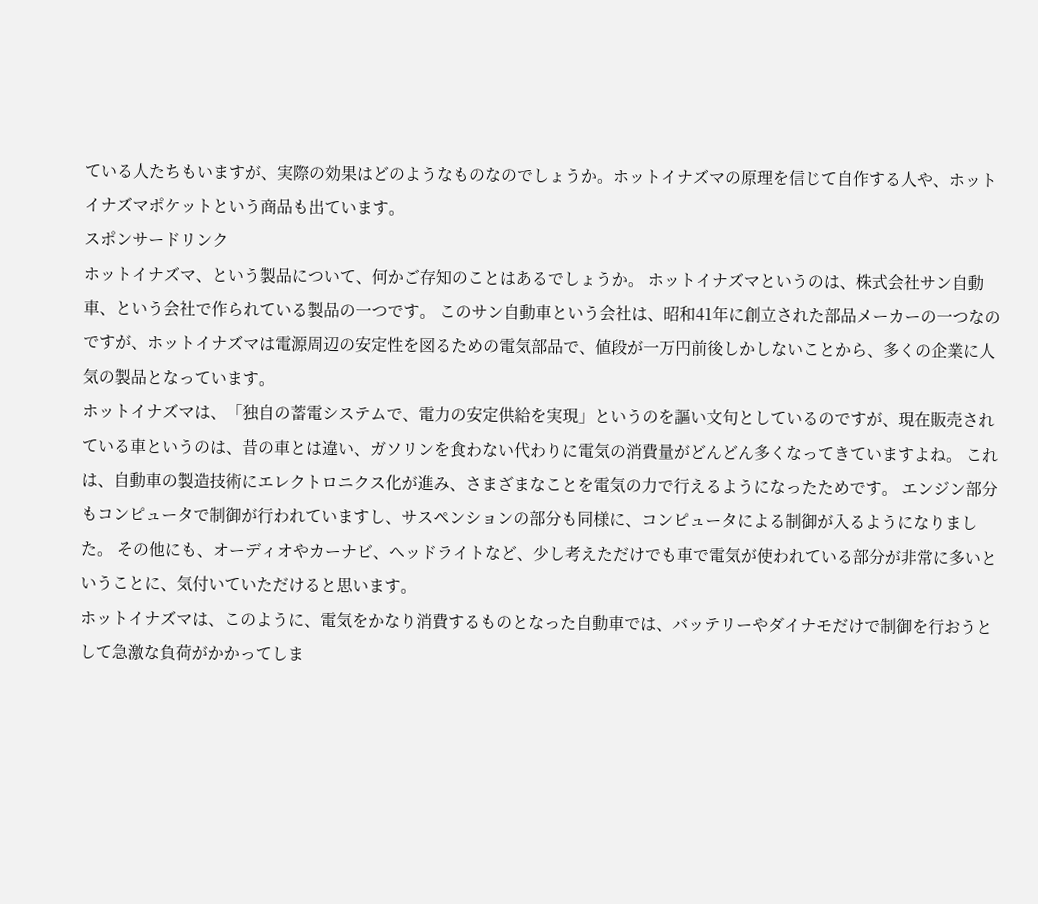ている人たちもいますが、実際の効果はどのようなものなのでしょうか。ホットイナズマの原理を信じて自作する人や、ホットイナズマポケットという商品も出ています。
スポンサードリンク
ホットイナズマ、という製品について、何かご存知のことはあるでしょうか。 ホットイナズマというのは、株式会社サン自動車、という会社で作られている製品の一つです。 このサン自動車という会社は、昭和41年に創立された部品メーカーの一つなのですが、ホットイナズマは電源周辺の安定性を図るための電気部品で、値段が一万円前後しかしないことから、多くの企業に人気の製品となっています。
ホットイナズマは、「独自の蓄電システムで、電力の安定供給を実現」というのを謳い文句としているのですが、現在販売されている車というのは、昔の車とは違い、ガソリンを食わない代わりに電気の消費量がどんどん多くなってきていますよね。 これは、自動車の製造技術にエレクトロニクス化が進み、さまざまなことを電気の力で行えるようになったためです。 エンジン部分もコンピュータで制御が行われていますし、サスペンションの部分も同様に、コンピュータによる制御が入るようになりました。 その他にも、オーディオやカーナビ、ヘッドライトなど、少し考えただけでも車で電気が使われている部分が非常に多いということに、気付いていただけると思います。
ホットイナズマは、このように、電気をかなり消費するものとなった自動車では、バッテリーやダイナモだけで制御を行おうとして急激な負荷がかかってしま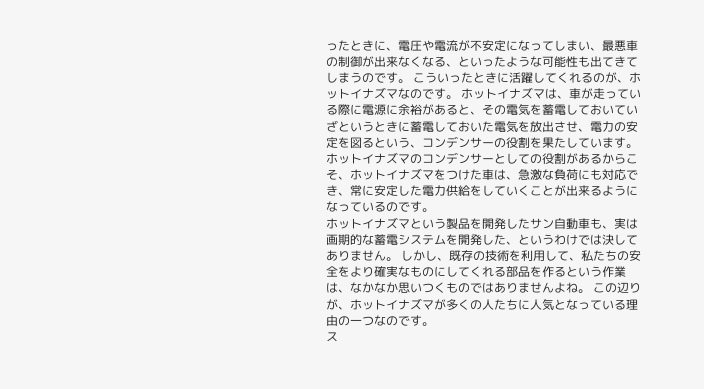ったときに、電圧や電流が不安定になってしまい、最悪車の制御が出来なくなる、といったような可能性も出てきてしまうのです。 こういったときに活躍してくれるのが、ホットイナズマなのです。 ホットイナズマは、車が走っている際に電源に余裕があると、その電気を蓄電しておいていざというときに蓄電しておいた電気を放出させ、電力の安定を図るという、コンデンサーの役割を果たしています。 ホットイナズマのコンデンサーとしての役割があるからこそ、ホットイナズマをつけた車は、急激な負荷にも対応でき、常に安定した電力供給をしていくことが出来るようになっているのです。
ホットイナズマという製品を開発したサン自動車も、実は画期的な蓄電システムを開発した、というわけでは決してありません。 しかし、既存の技術を利用して、私たちの安全をより確実なものにしてくれる部品を作るという作業は、なかなか思いつくものではありませんよね。 この辺りが、ホットイナズマが多くの人たちに人気となっている理由の一つなのです。
ス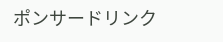ポンサードリンク